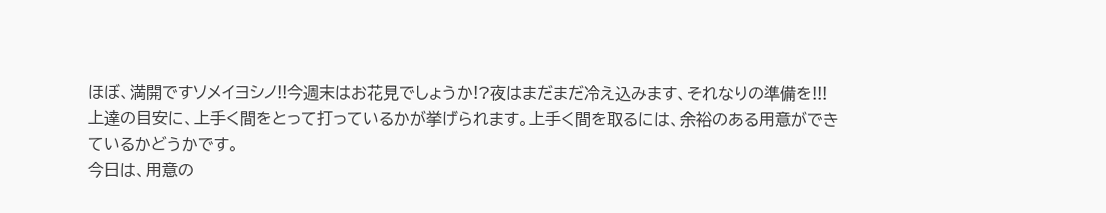ほぼ、満開ですソメイヨシノ!!今週末はお花見でしょうか!?夜はまだまだ冷え込みます、それなりの準備を!!!
上達の目安に、上手く間をとって打っているかが挙げられます。上手く間を取るには、余裕のある用意ができているかどうかです。
今日は、用意の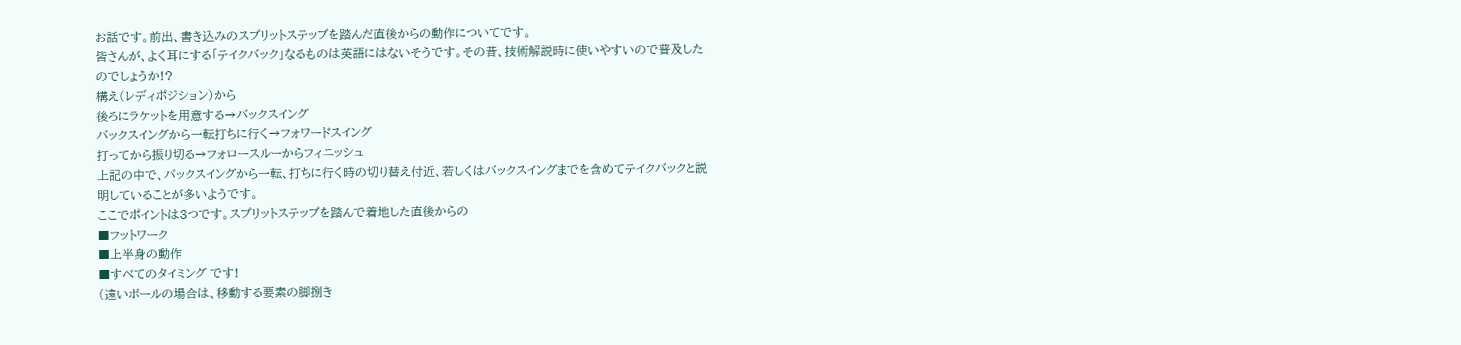お話です。前出、書き込みのスプリットステップを踏んだ直後からの動作についてです。
皆さんが、よく耳にする「テイクバック」なるものは英語にはないそうです。その昔、技術解説時に使いやすいので普及したのでしょうか!?
構え(レディポジション)から
後ろにラケットを用意する→バックスイング
バックスイングから一転打ちに行く→フォワードスイング
打ってから振り切る→フォロースルーからフィニッシュ
上記の中で、バックスイングから一転、打ちに行く時の切り替え付近、若しくはバックスイングまでを含めてテイクバックと説明していることが多いようです。
ここでポイントは3つです。スプリットステップを踏んで着地した直後からの
■フットワーク
■上半身の動作
■すべてのタイミング です!
(遠いボールの場合は、移動する要素の脚捌き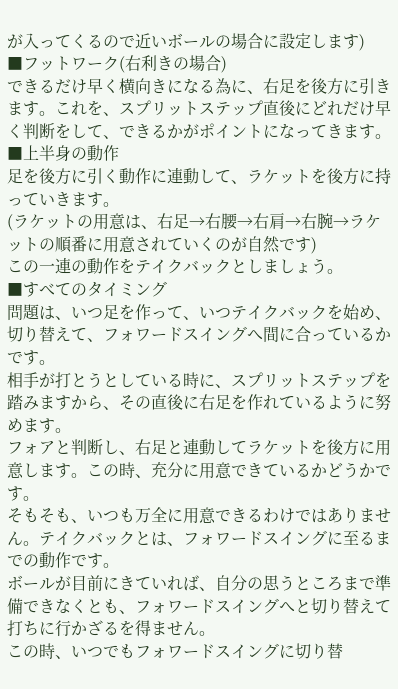が入ってくるので近いボールの場合に設定します)
■フットワーク(右利きの場合)
できるだけ早く横向きになる為に、右足を後方に引きます。これを、スプリットステップ直後にどれだけ早く判断をして、できるかがポイントになってきます。
■上半身の動作
足を後方に引く動作に連動して、ラケットを後方に持っていきます。
(ラケットの用意は、右足→右腰→右肩→右腕→ラケットの順番に用意されていくのが自然です)
この一連の動作をテイクバックとしましょう。
■すべてのタイミング
問題は、いつ足を作って、いつテイクバックを始め、切り替えて、フォワードスイングへ間に合っているかです。
相手が打とうとしている時に、スプリットステップを踏みますから、その直後に右足を作れているように努めます。
フォアと判断し、右足と連動してラケットを後方に用意します。この時、充分に用意できているかどうかです。
そもそも、いつも万全に用意できるわけではありません。テイクバックとは、フォワードスイングに至るまでの動作です。
ボールが目前にきていれば、自分の思うところまで準備できなくとも、フォワードスイングへと切り替えて打ちに行かざるを得ません。
この時、いつでもフォワードスイングに切り替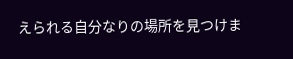えられる自分なりの場所を見つけま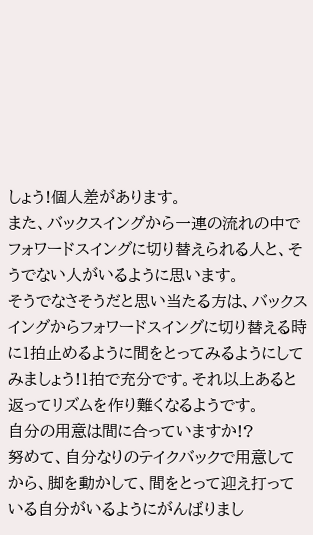しょう!個人差があります。
また、バックスイングから一連の流れの中でフォワードスイングに切り替えられる人と、そうでない人がいるように思います。
そうでなさそうだと思い当たる方は、バックスイングからフォワードスイングに切り替える時に1拍止めるように間をとってみるようにしてみましょう!1拍で充分です。それ以上あると返ってリズムを作り難くなるようです。
自分の用意は間に合っていますか!?
努めて、自分なりのテイクバックで用意してから、脚を動かして、間をとって迎え打っている自分がいるようにがんばりまし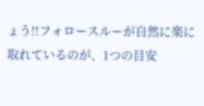ょう!!フォロースルーが自然に楽に取れているのが、1つの目安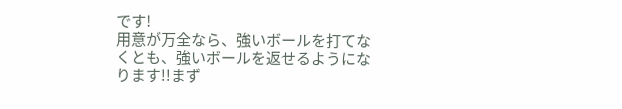です!
用意が万全なら、強いボールを打てなくとも、強いボールを返せるようになります!!まず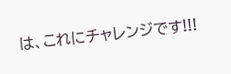は、これにチャレンジです!!!